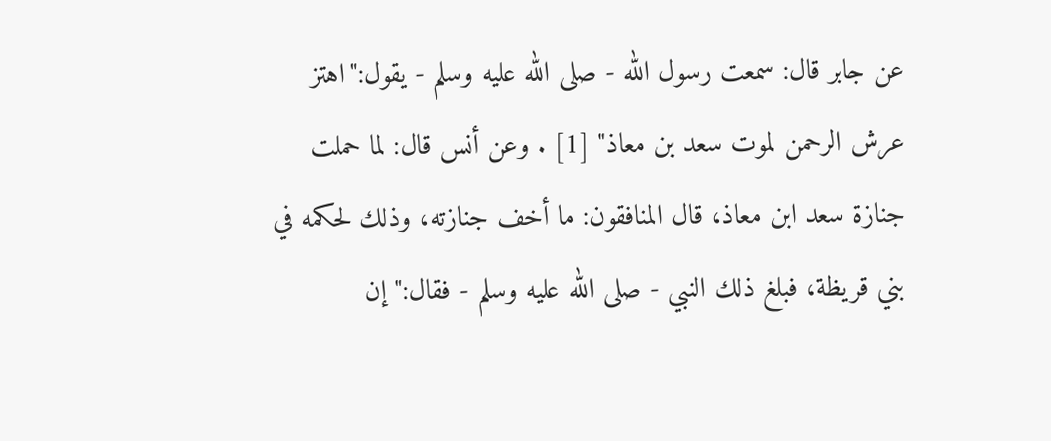عن جابر قال: سمعت رسول الله - صلى الله عليه وسلم - يقول:"اهتز عرش الرحمن لموت سعد بن معاذ" [1] . وعن أنس قال: لما حملت جنازة سعد ابن معاذ، قال المنافقون: ما أخف جنازته، وذلك لحكمه في بني قريظة، فبلغ ذلك النبي - صلى الله عليه وسلم - فقال:"إن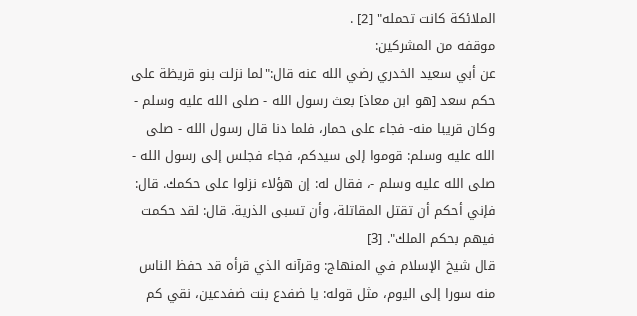الملائكة كانت تحمله" [2] .
موقفه من المشركين:
عن أبي سعيد الخدري رضي الله عنه قال:"لما نزلت بنو قريظة على حكم سعد [هو ابن معاذ] بعث رسول الله - صلى الله عليه وسلم - وكان قريبا منه- فجاء على حمار، فلما دنا قال رسول الله - صلى الله عليه وسلم: قوموا إلى سيدكم، فجاء فجلس إلى رسول الله - صلى الله عليه وسلم -، فقال له: إن هؤلاء نزلوا على حكمك. قال: فإني أحكم أن تقتل المقاتلة، وأن تسبى الذرية. قال: لقد حكمت فيهم بحكم الملك". [3]
قال شيخ الإسلام في المنهاج: وقرآنه الذي قرأه قد حفظ الناس منه سورا إلى اليوم، مثل قوله: يا ضفدع بنت ضفدعين، نقي كم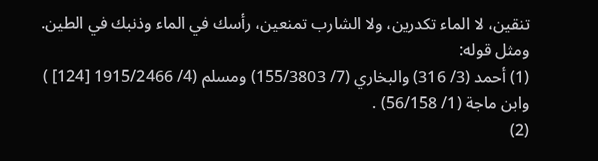تنقين، لا الماء تكدرين، ولا الشارب تمنعين، رأسك في الماء وذنبك في الطين. ومثل قوله:
(1) أحمد (3/ 316) والبخاري (7/ 155/3803) ومسلم (4/ 1915/2466 [124] ) وابن ماجة (1/ 56/158) .
(2)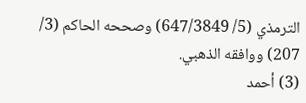الترمذي (5/ 647/3849) وصححه الحاكم (3/ 207) ووافقه الذهبي.
(3) أحمد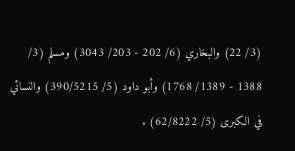(3/ 22) والبخاري (6/ 202 - 203/ 3043) ومسلم (3/ 1388 - 1389/ 1768) وأبو داود (5/ 390/5215) والنسائي في الكبرى (5/ 62/8222) .